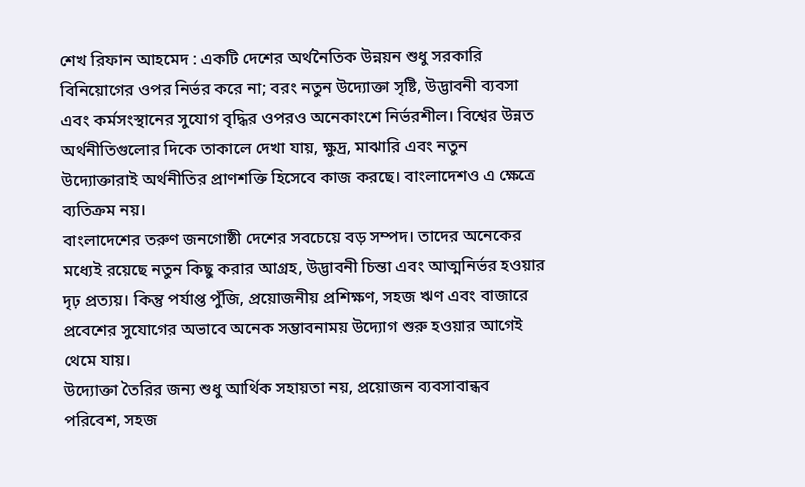শেখ রিফান আহমেদ : একটি দেশের অর্থনৈতিক উন্নয়ন শুধু সরকারি বিনিয়োগের ওপর নির্ভর করে না; বরং নতুন উদ্যোক্তা সৃষ্টি, উদ্ভাবনী ব্যবসা এবং কর্মসংস্থানের সুযোগ বৃদ্ধির ওপরও অনেকাংশে নির্ভরশীল। বিশ্বের উন্নত অর্থনীতিগুলোর দিকে তাকালে দেখা যায়, ক্ষুদ্র, মাঝারি এবং নতুন উদ্যোক্তারাই অর্থনীতির প্রাণশক্তি হিসেবে কাজ করছে। বাংলাদেশও এ ক্ষেত্রে ব্যতিক্রম নয়।
বাংলাদেশের তরুণ জনগোষ্ঠী দেশের সবচেয়ে বড় সম্পদ। তাদের অনেকের মধ্যেই রয়েছে নতুন কিছু করার আগ্রহ, উদ্ভাবনী চিন্তা এবং আত্মনির্ভর হওয়ার দৃঢ় প্রত্যয়। কিন্তু পর্যাপ্ত পুঁজি, প্রয়োজনীয় প্রশিক্ষণ, সহজ ঋণ এবং বাজারে প্রবেশের সুযোগের অভাবে অনেক সম্ভাবনাময় উদ্যোগ শুরু হওয়ার আগেই থেমে যায়।
উদ্যোক্তা তৈরির জন্য শুধু আর্থিক সহায়তা নয়, প্রয়োজন ব্যবসাবান্ধব পরিবেশ, সহজ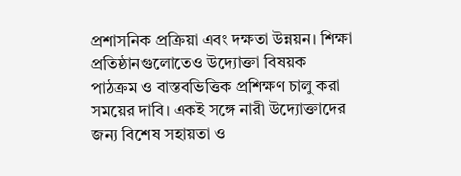প্রশাসনিক প্রক্রিয়া এবং দক্ষতা উন্নয়ন। শিক্ষা প্রতিষ্ঠানগুলোতেও উদ্যোক্তা বিষয়ক পাঠক্রম ও বাস্তবভিত্তিক প্রশিক্ষণ চালু করা সময়ের দাবি। একই সঙ্গে নারী উদ্যোক্তাদের জন্য বিশেষ সহায়তা ও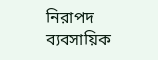নিরাপদ ব্যবসায়িক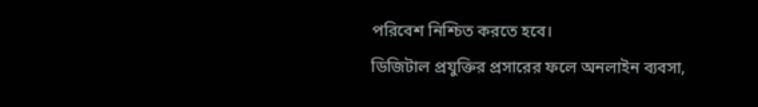পরিবেশ নিশ্চিত করতে হবে।
ডিজিটাল প্রযুক্তির প্রসারের ফলে অনলাইন ব্যবসা,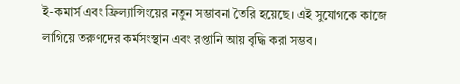ই-কমার্স এবং ফ্রিল্যান্সিংয়ের নতুন সম্ভাবনা তৈরি হয়েছে। এই সুযোগকে কাজে লাগিয়ে তরুণদের কর্মসংস্থান এবং রপ্তানি আয় বৃদ্ধি করা সম্ভব।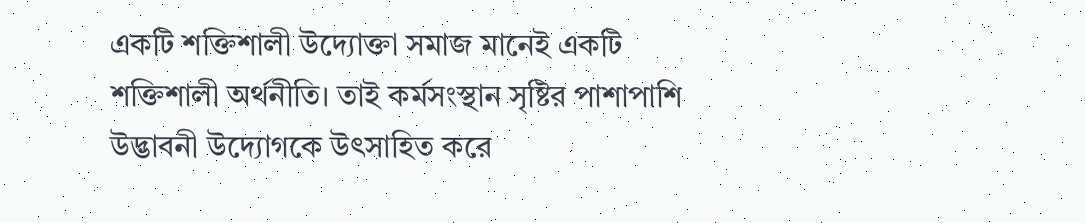একটি শক্তিশালী উদ্যোক্তা সমাজ মানেই একটি শক্তিশালী অর্থনীতি। তাই কর্মসংস্থান সৃষ্টির পাশাপাশি উদ্ভাবনী উদ্যোগকে উৎসাহিত করে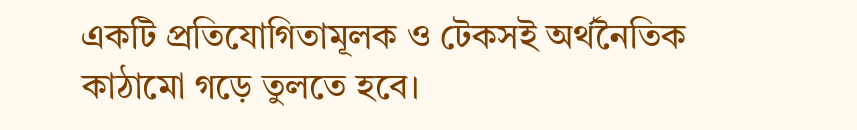একটি প্রতিযোগিতামূলক ও টেকসই অর্থনৈতিক কাঠামো গড়ে তুলতে হবে।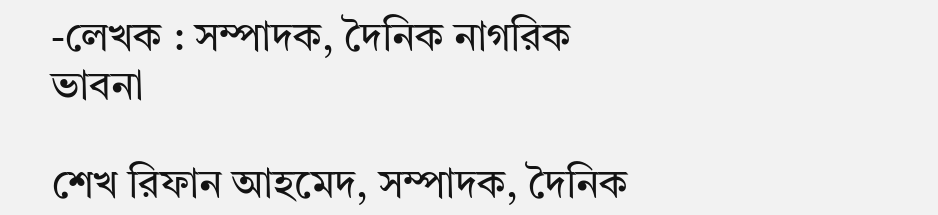-লেখক : সম্পাদক, দৈনিক নাগরিক ভাবনা

শেখ রিফান আহমেদ, সম্পাদক, দৈনিক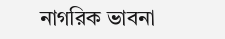নাগরিক ভাবনা